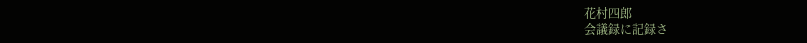花村四郎
会議録に記録さ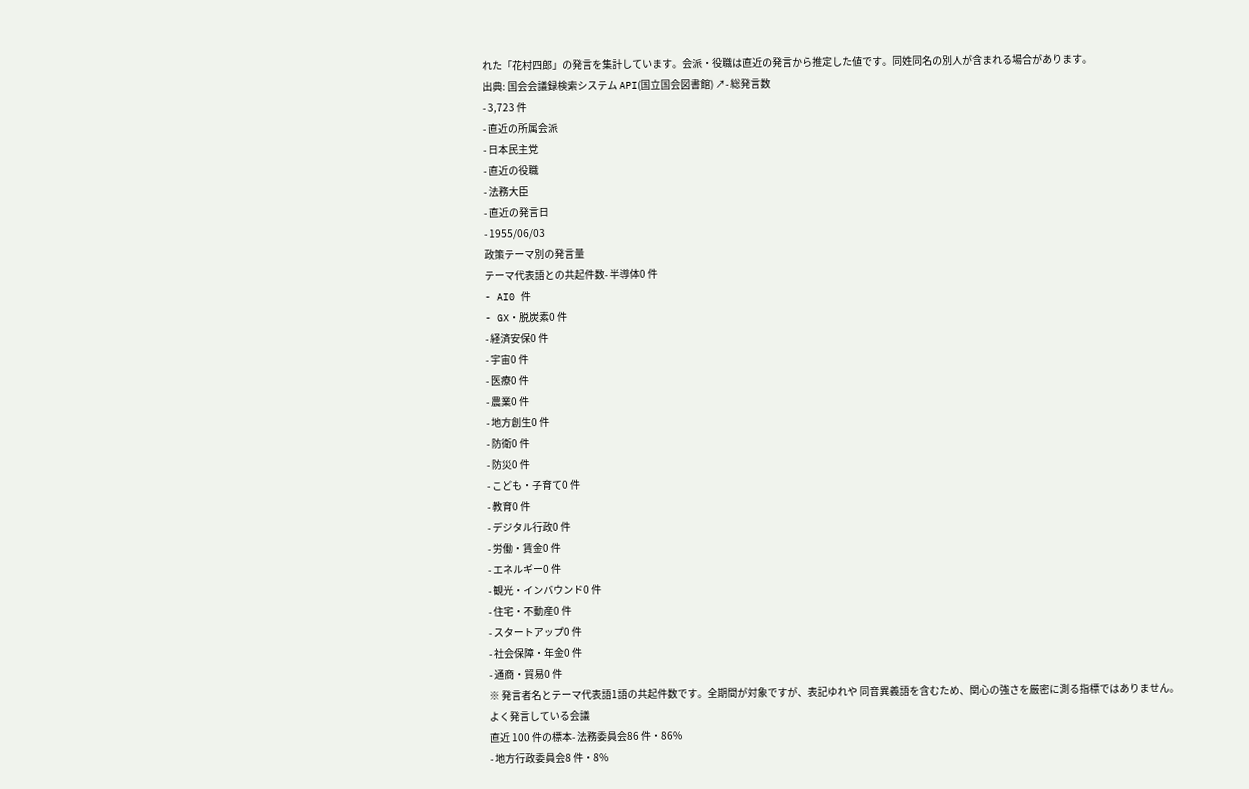れた「花村四郎」の発言を集計しています。会派・役職は直近の発言から推定した値です。同姓同名の別人が含まれる場合があります。
出典: 国会会議録検索システム API(国立国会図書館) ↗- 総発言数
- 3,723 件
- 直近の所属会派
- 日本民主党
- 直近の役職
- 法務大臣
- 直近の発言日
- 1955/06/03
政策テーマ別の発言量
テーマ代表語との共起件数- 半導体0 件
- AI0 件
- GX・脱炭素0 件
- 経済安保0 件
- 宇宙0 件
- 医療0 件
- 農業0 件
- 地方創生0 件
- 防衛0 件
- 防災0 件
- こども・子育て0 件
- 教育0 件
- デジタル行政0 件
- 労働・賃金0 件
- エネルギー0 件
- 観光・インバウンド0 件
- 住宅・不動産0 件
- スタートアップ0 件
- 社会保障・年金0 件
- 通商・貿易0 件
※ 発言者名とテーマ代表語1語の共起件数です。全期間が対象ですが、表記ゆれや 同音異義語を含むため、関心の強さを厳密に測る指標ではありません。
よく発言している会議
直近 100 件の標本- 法務委員会86 件・86%
- 地方行政委員会8 件・8%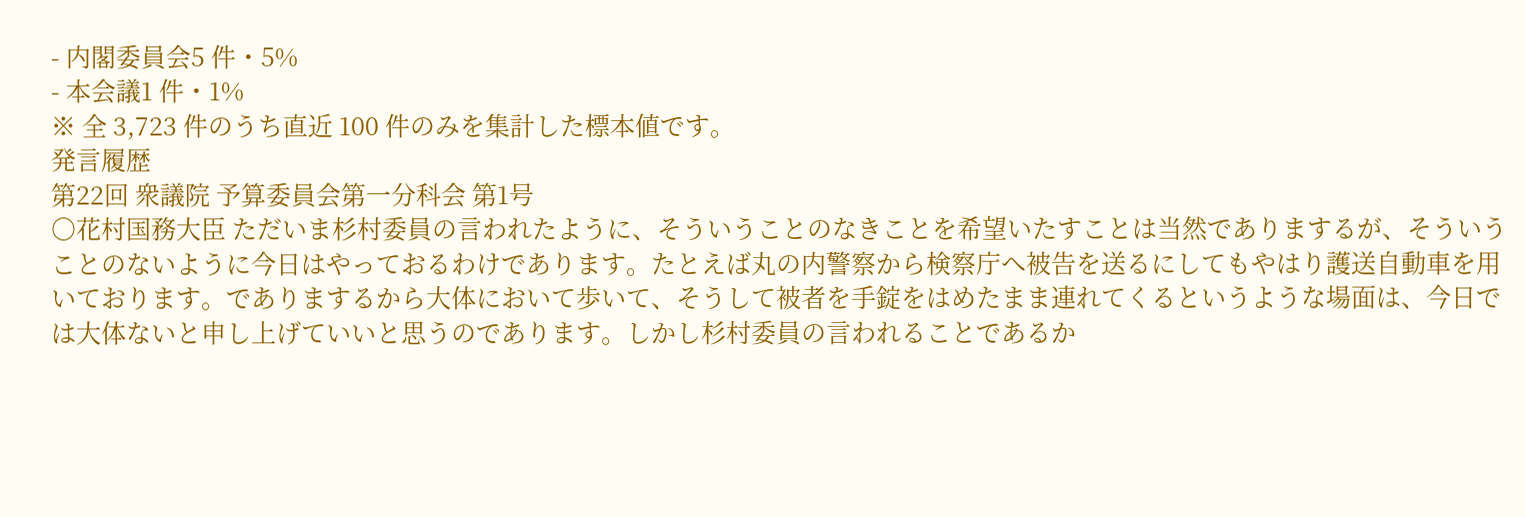- 内閣委員会5 件・5%
- 本会議1 件・1%
※ 全 3,723 件のうち直近 100 件のみを集計した標本値です。
発言履歴
第22回 衆議院 予算委員会第一分科会 第1号
○花村国務大臣 ただいま杉村委員の言われたように、そういうことのなきことを希望いたすことは当然でありまするが、そういうことのないように今日はやっておるわけであります。たとえば丸の内警察から検察庁へ被告を送るにしてもやはり護送自動車を用いております。でありまするから大体において歩いて、そうして被者を手錠をはめたまま連れてくるというような場面は、今日では大体ないと申し上げていいと思うのであります。しかし杉村委員の言われることであるか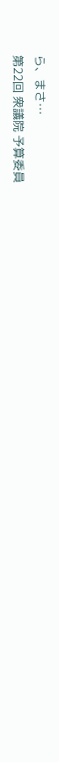ら、まさ…
第22回 衆議院 予算委員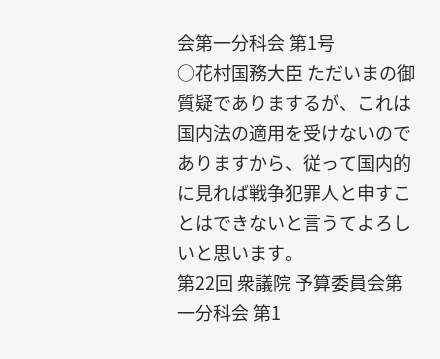会第一分科会 第1号
○花村国務大臣 ただいまの御質疑でありまするが、これは国内法の適用を受けないのでありますから、従って国内的に見れば戦争犯罪人と申すことはできないと言うてよろしいと思います。
第22回 衆議院 予算委員会第一分科会 第1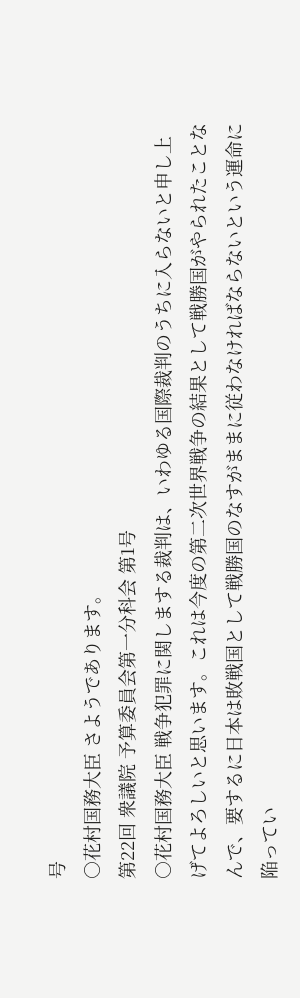号
○花村国務大臣 さようであります。
第22回 衆議院 予算委員会第一分科会 第1号
○花村国務大臣 戦争犯罪に関しまする裁判は、いわゆる国際裁判のうちに入らないと申し上げてよろしいと思います。これは今度の第二次世界戦争の結果として戦勝国がやられたことなんで、要するに日本は敗戦国として戦勝国のなすがままに従わなければならないという運命に陥ってい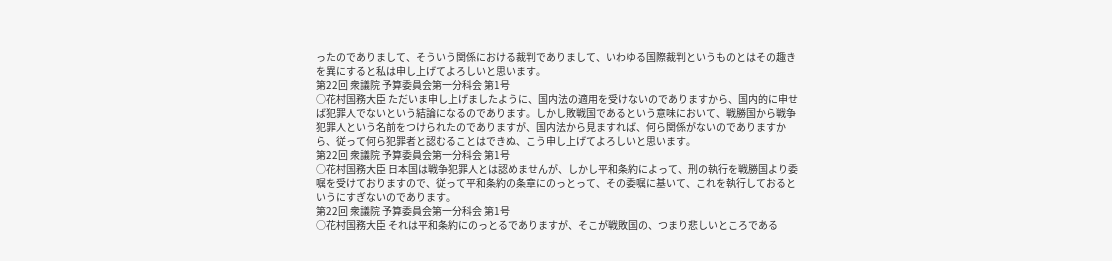ったのでありまして、そういう関係における裁判でありまして、いわゆる国際裁判というものとはその趣きを異にすると私は申し上げてよろしいと思います。
第22回 衆議院 予算委員会第一分科会 第1号
○花村国務大臣 ただいま申し上げましたように、国内法の適用を受けないのでありますから、国内的に申せば犯罪人でないという結論になるのであります。しかし敗戦国であるという意味において、戦勝国から戦争犯罪人という名前をつけられたのでありますが、国内法から見ますれば、何ら関係がないのでありますから、従って何ら犯罪者と認むることはできぬ、こう申し上げてよろしいと思います。
第22回 衆議院 予算委員会第一分科会 第1号
○花村国務大臣 日本国は戦争犯罪人とは認めませんが、しかし平和条約によって、刑の執行を戦勝国より委嘱を受けておりますので、従って平和条約の条章にのっとって、その委嘱に基いて、これを執行しておるというにすぎないのであります。
第22回 衆議院 予算委員会第一分科会 第1号
○花村国務大臣 それは平和条約にのっとるでありますが、そこが戦敗国の、つまり悲しいところである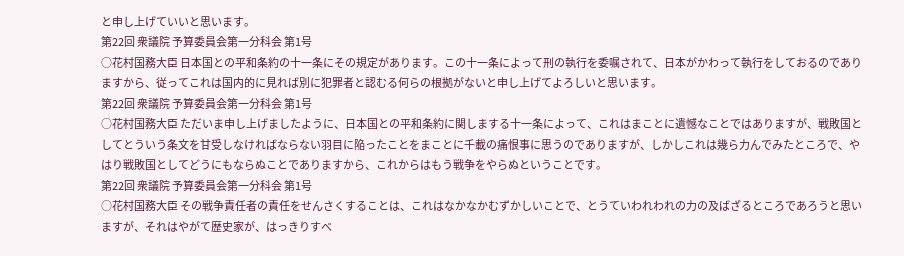と申し上げていいと思います。
第22回 衆議院 予算委員会第一分科会 第1号
○花村国務大臣 日本国との平和条約の十一条にその規定があります。この十一条によって刑の執行を委嘱されて、日本がかわって執行をしておるのでありますから、従ってこれは国内的に見れば別に犯罪者と認むる何らの根拠がないと申し上げてよろしいと思います。
第22回 衆議院 予算委員会第一分科会 第1号
○花村国務大臣 ただいま申し上げましたように、日本国との平和条約に関しまする十一条によって、これはまことに遺憾なことではありますが、戦敗国としてとういう条文を甘受しなければならない羽目に陥ったことをまことに千載の痛恨事に思うのでありますが、しかしこれは幾ら力んでみたところで、やはり戦敗国としてどうにもならぬことでありますから、これからはもう戦争をやらぬということです。
第22回 衆議院 予算委員会第一分科会 第1号
○花村国務大臣 その戦争責任者の責任をせんさくすることは、これはなかなかむずかしいことで、とうていわれわれの力の及ばざるところであろうと思いますが、それはやがて歴史家が、はっきりすべ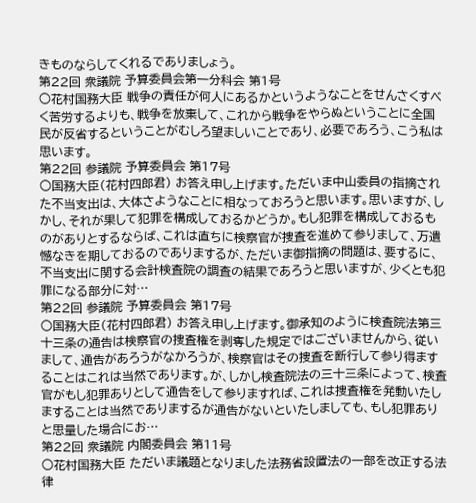きものならしてくれるでありましょう。
第22回 衆議院 予算委員会第一分科会 第1号
○花村国務大臣 戦争の責任が何人にあるかというようなことをせんさくすべく苦労するよりも、戦争を放棄して、これから戦争をやらぬということに全国民が反省するということがむしろ望ましいことであり、必要であろう、こう私は思います。
第22回 参議院 予算委員会 第17号
○国務大臣(花村四郎君) お答え申し上げます。ただいま中山委員の指摘された不当支出は、大体さようなことに相なっておろうと思います。思いますが、しかし、それが果して犯罪を構成しておるかどうか。もし犯罪を構成しておるものがありとするならば、これは直ちに検察官が捜査を進めて参りまして、万遺憾なきを期しておるのでありまするが、ただいま御指摘の問題は、要するに、不当支出に関する会計検査院の調査の結果であろうと思いますが、少くとも犯罪になる部分に対…
第22回 参議院 予算委員会 第17号
○国務大臣(花村四郎君) お答え申し上げます。御承知のように検査院法第三十三条の通告は検察官の捜査権を剥奪した規定ではございませんから、従いまして、通告があろうがなかろうが、検察官はその捜査を断行して参り得ますることはこれは当然であります。が、しかし検査院法の三十三条によって、検査官がもし犯罪ありとして通告をして参りますれば、これは捜査権を発動いたしますることは当然でありまするが通告がないといたしましても、もし犯罪ありと思量した場合にお…
第22回 衆議院 内閣委員会 第11号
○花村国務大臣 ただいま議題となりました法務省設置法の一部を改正する法律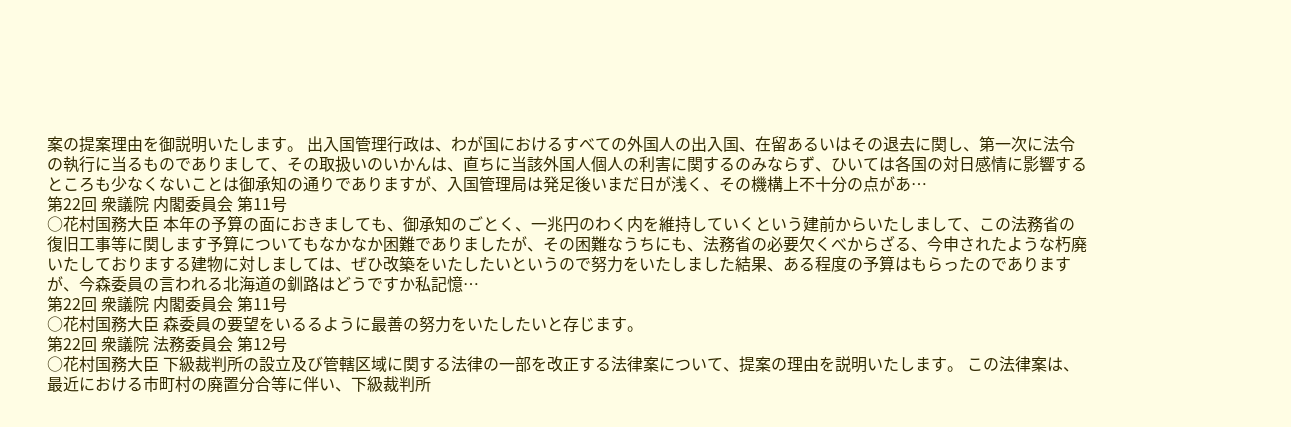案の提案理由を御説明いたします。 出入国管理行政は、わが国におけるすべての外国人の出入国、在留あるいはその退去に関し、第一次に法令の執行に当るものでありまして、その取扱いのいかんは、直ちに当該外国人個人の利害に関するのみならず、ひいては各国の対日感情に影響するところも少なくないことは御承知の通りでありますが、入国管理局は発足後いまだ日が浅く、その機構上不十分の点があ…
第22回 衆議院 内閣委員会 第11号
○花村国務大臣 本年の予算の面におきましても、御承知のごとく、一兆円のわく内を維持していくという建前からいたしまして、この法務省の復旧工事等に関します予算についてもなかなか困難でありましたが、その困難なうちにも、法務省の必要欠くべからざる、今申されたような朽廃いたしておりまする建物に対しましては、ぜひ改築をいたしたいというので努力をいたしました結果、ある程度の予算はもらったのでありますが、今森委員の言われる北海道の釧路はどうですか私記憶…
第22回 衆議院 内閣委員会 第11号
○花村国務大臣 森委員の要望をいるるように最善の努力をいたしたいと存じます。
第22回 衆議院 法務委員会 第12号
○花村国務大臣 下級裁判所の設立及び管轄区域に関する法律の一部を改正する法律案について、提案の理由を説明いたします。 この法律案は、最近における市町村の廃置分合等に伴い、下級裁判所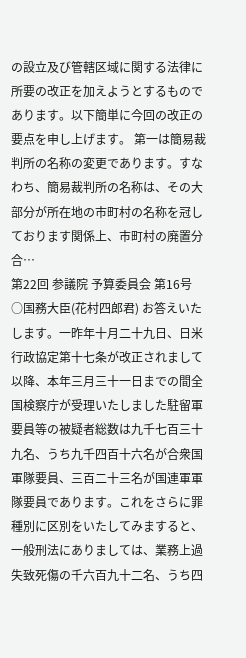の設立及び管轄区域に関する法律に所要の改正を加えようとするものであります。以下簡単に今回の改正の要点を申し上げます。 第一は簡易裁判所の名称の変更であります。すなわち、簡易裁判所の名称は、その大部分が所在地の市町村の名称を冠しております関係上、市町村の廃置分合…
第22回 参議院 予算委員会 第16号
○国務大臣(花村四郎君) お答えいたします。一昨年十月二十九日、日米行政協定第十七条が改正されまして以降、本年三月三十一日までの間全国検察庁が受理いたしました駐留軍要員等の被疑者総数は九千七百三十九名、うち九千四百十六名が合衆国軍隊要員、三百二十三名が国連軍軍隊要員であります。これをさらに罪種別に区別をいたしてみますると、一般刑法にありましては、業務上過失致死傷の千六百九十二名、うち四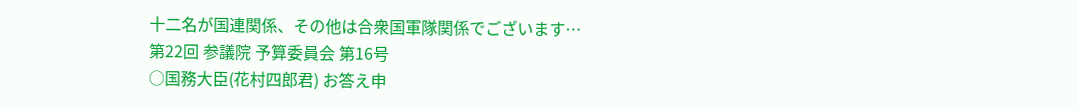十二名が国連関係、その他は合衆国軍隊関係でございます…
第22回 参議院 予算委員会 第16号
○国務大臣(花村四郎君) お答え申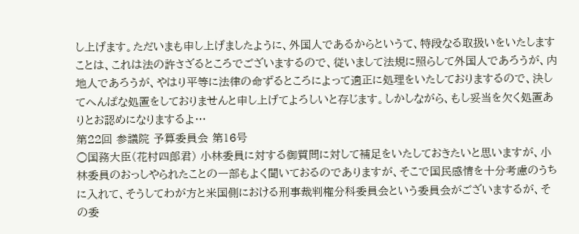し上げます。ただいまも申し上げましたように、外国人であるからというて、特段なる取扱いをいたしますことは、これは法の許さざるところでございまするので、従いまして法規に照らして外国人であろうが、内地人であろうが、やはり平等に法律の命ずるところによって適正に処理をいたしておりまするので、決してへんぱな処置をしておりませんと申し上げてよろしいと存じます。しかしながら、もし妥当を欠く処置ありとお認めになりまするよ…
第22回 参議院 予算委員会 第16号
○国務大臣(花村四郎君) 小林委員に対する御質問に対して補足をいたしておきたいと思いますが、小林委員のおっしやられたことの一部もよく聞いておるのでありますが、そこで国民感情を十分考慮のうちに入れて、そうしてわが方と米国側における刑事裁判権分科委員会という委員会がございまするが、その委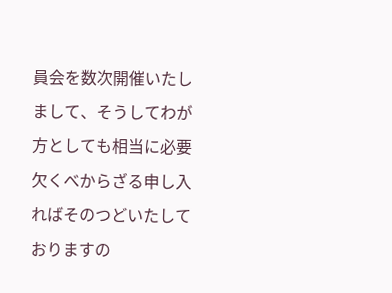員会を数次開催いたしまして、そうしてわが方としても相当に必要欠くべからざる申し入ればそのつどいたしておりますの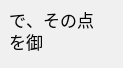で、その点を御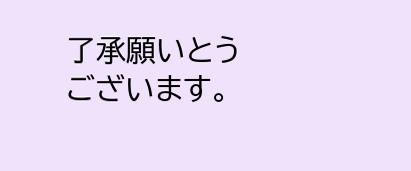了承願いとうございます。